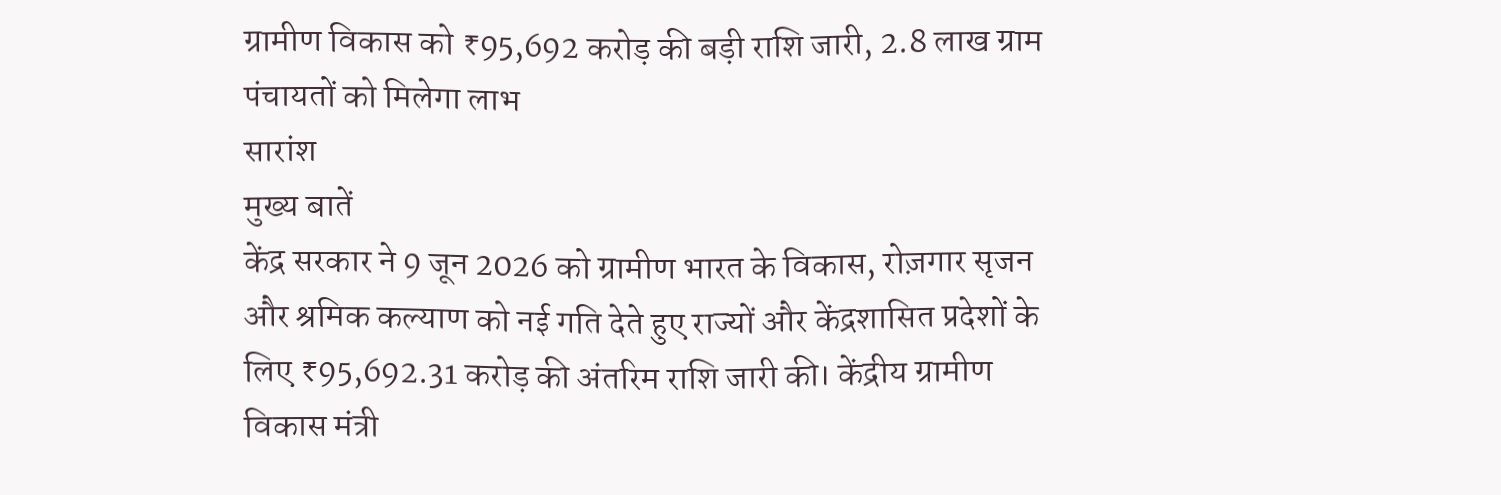ग्रामीण विकास को ₹95,692 करोड़ की बड़ी राशि जारी, 2.8 लाख ग्राम पंचायतों को मिलेगा लाभ
सारांश
मुख्य बातें
केंद्र सरकार ने 9 जून 2026 को ग्रामीण भारत के विकास, रोज़गार सृजन और श्रमिक कल्याण को नई गति देते हुए राज्यों और केंद्रशासित प्रदेशों के लिए ₹95,692.31 करोड़ की अंतरिम राशि जारी की। केंद्रीय ग्रामीण विकास मंत्री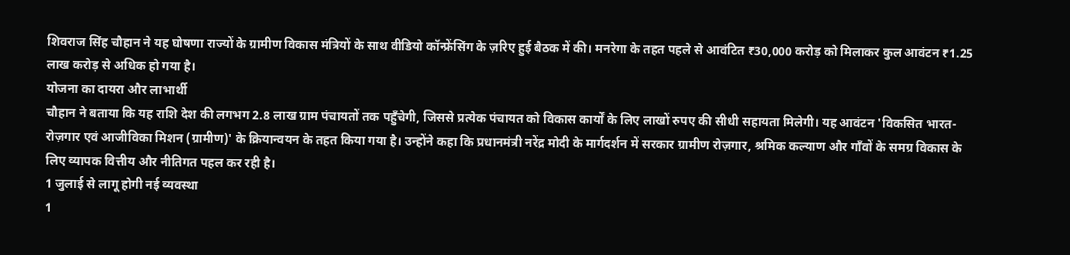शिवराज सिंह चौहान ने यह घोषणा राज्यों के ग्रामीण विकास मंत्रियों के साथ वीडियो कॉन्फ्रेंसिंग के ज़रिए हुई बैठक में की। मनरेगा के तहत पहले से आवंटित ₹30,000 करोड़ को मिलाकर कुल आवंटन ₹1.25 लाख करोड़ से अधिक हो गया है।
योजना का दायरा और लाभार्थी
चौहान ने बताया कि यह राशि देश की लगभग 2.8 लाख ग्राम पंचायतों तक पहुँचेगी, जिससे प्रत्येक पंचायत को विकास कार्यों के लिए लाखों रुपए की सीधी सहायता मिलेगी। यह आवंटन 'विकसित भारत-रोज़गार एवं आजीविका मिशन (ग्रामीण)' के क्रियान्वयन के तहत किया गया है। उन्होंने कहा कि प्रधानमंत्री नरेंद्र मोदी के मार्गदर्शन में सरकार ग्रामीण रोज़गार, श्रमिक कल्याण और गाँवों के समग्र विकास के लिए व्यापक वित्तीय और नीतिगत पहल कर रही है।
1 जुलाई से लागू होगी नई व्यवस्था
1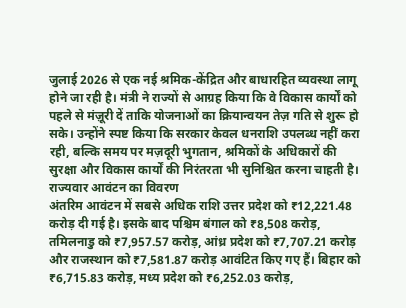जुलाई 2026 से एक नई श्रमिक-केंद्रित और बाधारहित व्यवस्था लागू होने जा रही है। मंत्री ने राज्यों से आग्रह किया कि वे विकास कार्यों को पहले से मंज़ूरी दें ताकि योजनाओं का क्रियान्वयन तेज़ गति से शुरू हो सके। उन्होंने स्पष्ट किया कि सरकार केवल धनराशि उपलब्ध नहीं करा रही, बल्कि समय पर मज़दूरी भुगतान, श्रमिकों के अधिकारों की सुरक्षा और विकास कार्यों की निरंतरता भी सुनिश्चित करना चाहती है।
राज्यवार आवंटन का विवरण
अंतरिम आवंटन में सबसे अधिक राशि उत्तर प्रदेश को ₹12,221.48 करोड़ दी गई है। इसके बाद पश्चिम बंगाल को ₹8,508 करोड़, तमिलनाडु को ₹7,957.57 करोड़, आंध्र प्रदेश को ₹7,707.21 करोड़ और राजस्थान को ₹7,581.87 करोड़ आवंटित किए गए हैं। बिहार को ₹6,715.83 करोड़, मध्य प्रदेश को ₹6,252.03 करोड़,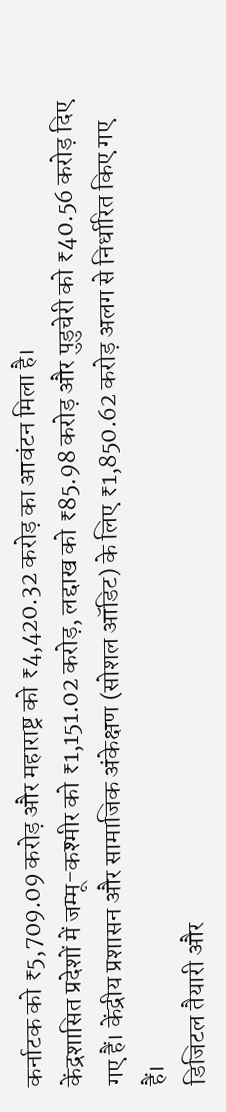कर्नाटक को ₹5,709.09 करोड़ और महाराष्ट्र को ₹4,420.32 करोड़ का आवंटन मिला है।
केंद्रशासित प्रदेशों में जम्मू-कश्मीर को ₹1,151.02 करोड़, लद्दाख को ₹85.98 करोड़ और पुडुचेरी को ₹40.56 करोड़ दिए गए हैं। केंद्रीय प्रशासन और सामाजिक अंकेक्षण (सोशल ऑडिट) के लिए ₹1,850.62 करोड़ अलग से निर्धारित किए गए हैं।
डिजिटल तैयारी और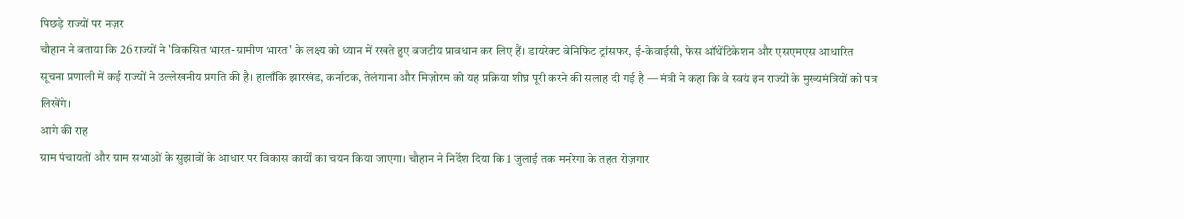पिछड़े राज्यों पर नज़र
चौहान ने बताया कि 26 राज्यों ने 'विकसित भारत-ग्रामीण भारत' के लक्ष्य को ध्यान में रखते हुए बजटीय प्रावधान कर लिए हैं। डायरेक्ट बेनिफिट ट्रांसफर, ई-केवाईसी, फेस ऑथेंटिकेशन और एसएमएस आधारित सूचना प्रणाली में कई राज्यों ने उल्लेखनीय प्रगति की है। हालाँकि झारखंड, कर्नाटक, तेलंगाना और मिज़ोरम को यह प्रक्रिया शीघ्र पूरी करने की सलाह दी गई है — मंत्री ने कहा कि वे स्वयं इन राज्यों के मुख्यमंत्रियों को पत्र लिखेंगे।
आगे की राह
ग्राम पंचायतों और ग्राम सभाओं के सुझावों के आधार पर विकास कार्यों का चयन किया जाएगा। चौहान ने निर्देश दिया कि 1 जुलाई तक मनरेगा के तहत रोज़गार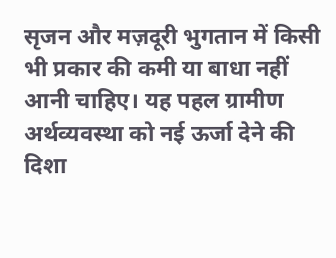सृजन और मज़दूरी भुगतान में किसी भी प्रकार की कमी या बाधा नहीं आनी चाहिए। यह पहल ग्रामीण अर्थव्यवस्था को नई ऊर्जा देने की दिशा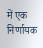में एक निर्णायक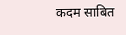कदम साबित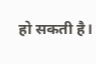हो सकती है।